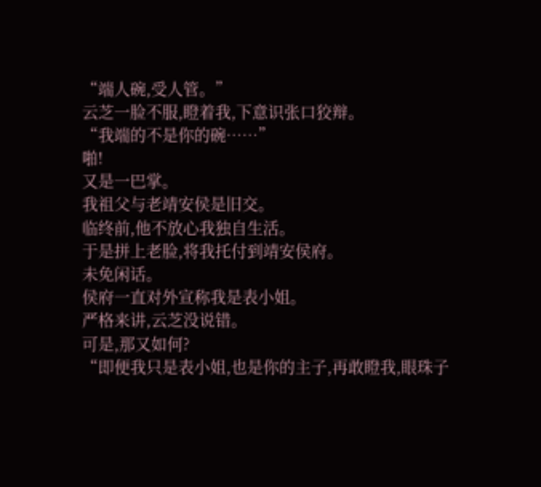“端人碗,受人管。”
云芝一脸不服,瞪着我,下意识张口狡辩。
“我端的不是你的碗……”
啪!
又是一巴掌。
我祖父与老靖安侯是旧交。
临终前,他不放心我独自生活。
于是拼上老脸,将我托付到靖安侯府。
未免闲话。
侯府一直对外宣称我是表小姐。
严格来讲,云芝没说错。
可是,那又如何?
“即便我只是表小姐,也是你的主子,再敢瞪我,眼珠子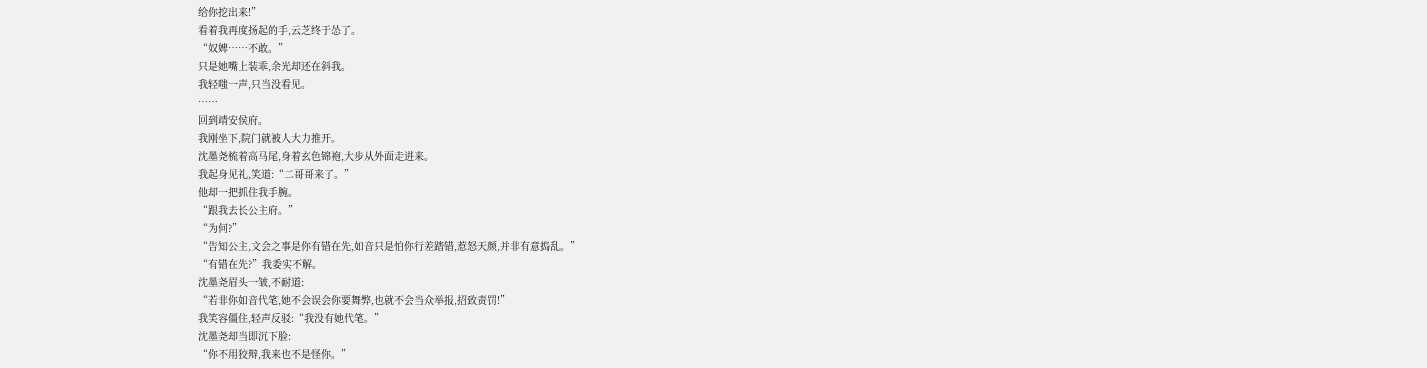给你挖出来!”
看着我再度扬起的手,云芝终于怂了。
“奴婢……不敢。”
只是她嘴上装乖,余光却还在斜我。
我轻嗤一声,只当没看见。
……
回到靖安侯府。
我刚坐下,院门就被人大力推开。
沈墨尧梳着高马尾,身着玄色锦袍,大步从外面走进来。
我起身见礼,笑道:“二哥哥来了。”
他却一把抓住我手腕。
“跟我去长公主府。”
“为何?”
“告知公主,文会之事是你有错在先,如音只是怕你行差踏错,惹怒天颜,并非有意捣乱。”
“有错在先?”我委实不解。
沈墨尧眉头一皱,不耐道:
“若非你如音代笔,她不会误会你要舞弊,也就不会当众举报,招致责罚!”
我笑容僵住,轻声反驳:“我没有她代笔。”
沈墨尧却当即沉下脸:
“你不用狡辩,我来也不是怪你。”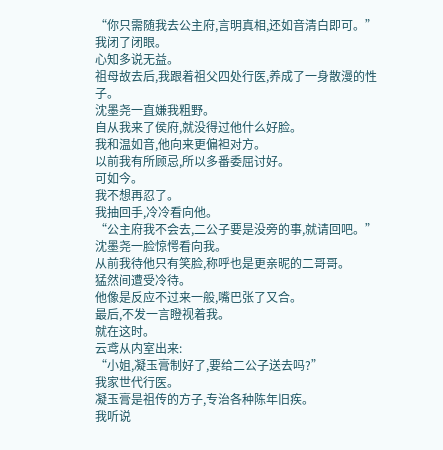“你只需随我去公主府,言明真相,还如音清白即可。”
我闭了闭眼。
心知多说无益。
祖母故去后,我跟着祖父四处行医,养成了一身散漫的性子。
沈墨尧一直嫌我粗野。
自从我来了侯府,就没得过他什么好脸。
我和温如音,他向来更偏袒对方。
以前我有所顾忌,所以多番委屈讨好。
可如今。
我不想再忍了。
我抽回手,冷冷看向他。
“公主府我不会去,二公子要是没旁的事,就请回吧。”
沈墨尧一脸惊愕看向我。
从前我待他只有笑脸,称呼也是更亲昵的二哥哥。
猛然间遭受冷待。
他像是反应不过来一般,嘴巴张了又合。
最后,不发一言瞪视着我。
就在这时。
云鸢从内室出来:
“小姐,凝玉膏制好了,要给二公子送去吗?”
我家世代行医。
凝玉膏是祖传的方子,专治各种陈年旧疾。
我听说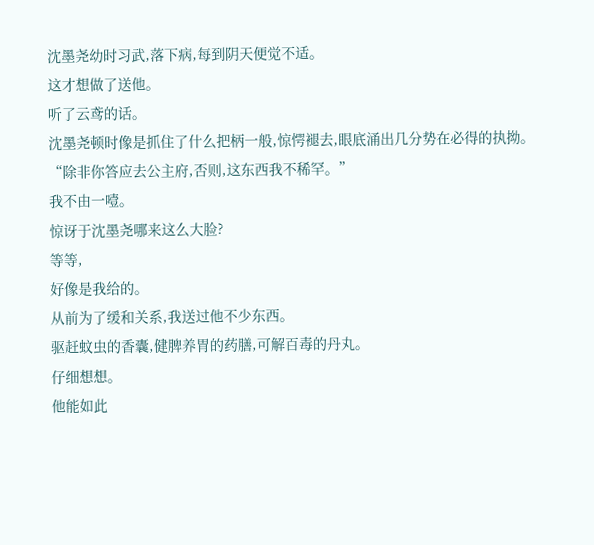沈墨尧幼时习武,落下病,每到阴天便觉不适。
这才想做了送他。
听了云鸢的话。
沈墨尧顿时像是抓住了什么把柄一般,惊愕褪去,眼底涌出几分势在必得的执拗。
“除非你答应去公主府,否则,这东西我不稀罕。”
我不由一噎。
惊讶于沈墨尧哪来这么大脸?
等等,
好像是我给的。
从前为了缓和关系,我送过他不少东西。
驱赶蚊虫的香囊,健脾养胃的药膳,可解百毒的丹丸。
仔细想想。
他能如此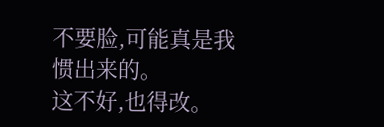不要脸,可能真是我惯出来的。
这不好,也得改。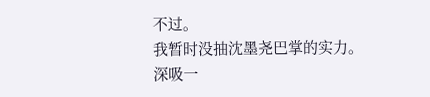不过。
我暂时没抽沈墨尧巴掌的实力。
深吸一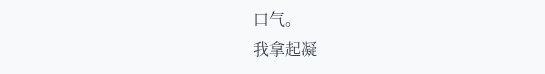口气。
我拿起凝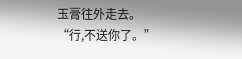玉膏往外走去。
“行,不送你了。”